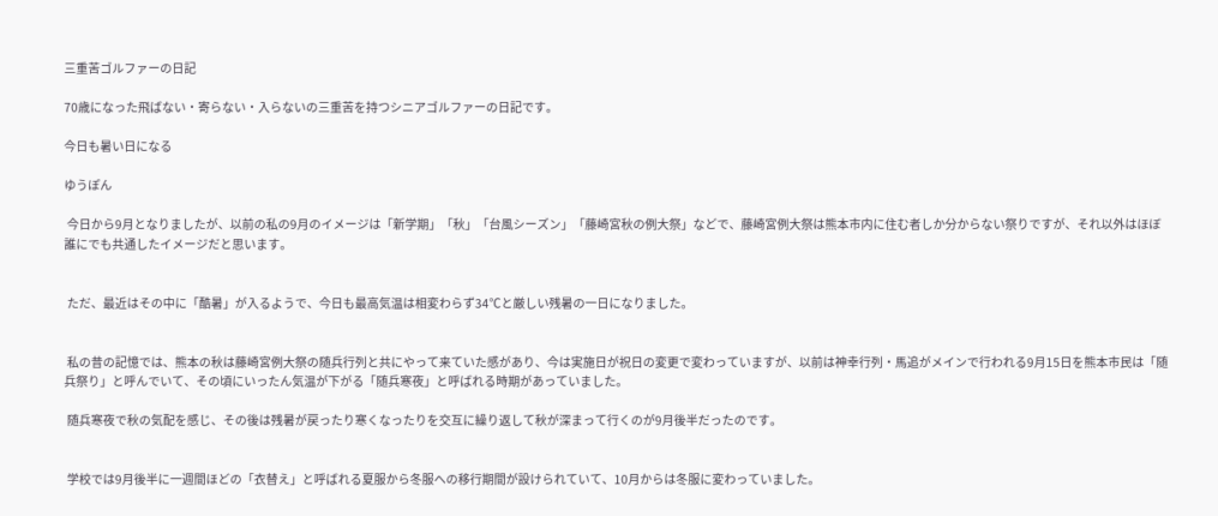三重苦ゴルファーの日記

70歳になった飛ばない・寄らない・入らないの三重苦を持つシニアゴルファーの日記です。

今日も暑い日になる

ゆうぽん

 今日から9月となりましたが、以前の私の9月のイメージは「新学期」「秋」「台風シーズン」「藤崎宮秋の例大祭」などで、藤崎宮例大祭は熊本市内に住む者しか分からない祭りですが、それ以外はほぼ誰にでも共通したイメージだと思います。


 ただ、最近はその中に「酷暑」が入るようで、今日も最高気温は相変わらず34℃と厳しい残暑の一日になりました。


 私の昔の記憶では、熊本の秋は藤崎宮例大祭の随兵行列と共にやって来ていた感があり、今は実施日が祝日の変更で変わっていますが、以前は神幸行列・馬追がメインで行われる9月15日を熊本市民は「随兵祭り」と呼んでいて、その頃にいったん気温が下がる「随兵寒夜」と呼ばれる時期があっていました。

 随兵寒夜で秋の気配を感じ、その後は残暑が戻ったり寒くなったりを交互に繰り返して秋が深まって行くのが9月後半だったのです。


 学校では9月後半に一週間ほどの「衣替え」と呼ばれる夏服から冬服への移行期間が設けられていて、10月からは冬服に変わっていました。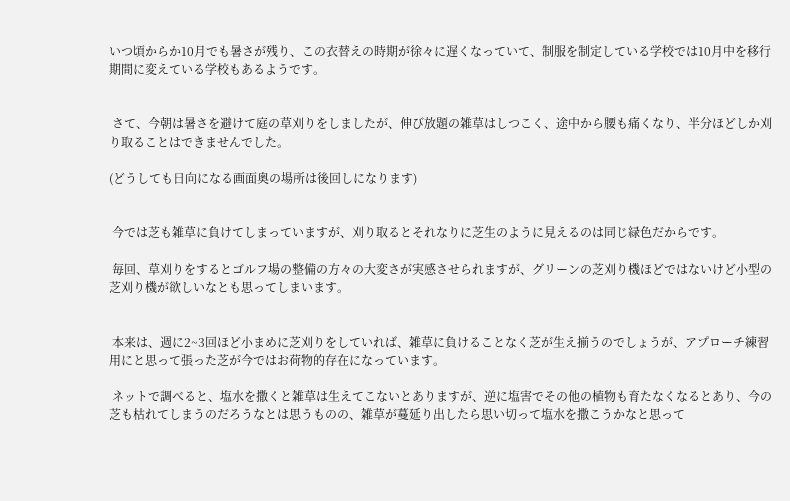いつ頃からか10月でも暑さが残り、この衣替えの時期が徐々に遅くなっていて、制服を制定している学校では10月中を移行期間に変えている学校もあるようです。


 さて、今朝は暑さを避けて庭の草刈りをしましたが、伸び放題の雑草はしつこく、途中から腰も痛くなり、半分ほどしか刈り取ることはできませんでした。

(どうしても日向になる画面奥の場所は後回しになります)


 今では芝も雑草に負けてしまっていますが、刈り取るとそれなりに芝生のように見えるのは同じ緑色だからです。

 毎回、草刈りをするとゴルフ場の整備の方々の大変さが実感させられますが、グリーンの芝刈り機ほどではないけど小型の芝刈り機が欲しいなとも思ってしまいます。


 本来は、週に2~3回ほど小まめに芝刈りをしていれば、雑草に負けることなく芝が生え揃うのでしょうが、アプローチ練習用にと思って張った芝が今ではお荷物的存在になっています。

 ネットで調べると、塩水を撒くと雑草は生えてこないとありますが、逆に塩害でその他の植物も育たなくなるとあり、今の芝も枯れてしまうのだろうなとは思うものの、雑草が蔓延り出したら思い切って塩水を撒こうかなと思って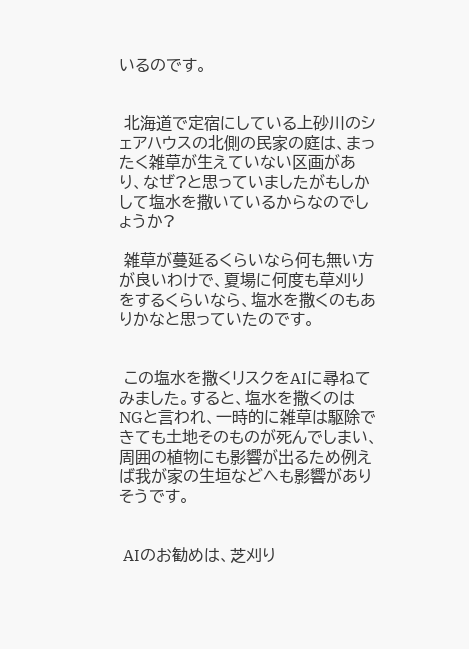いるのです。


 北海道で定宿にしている上砂川のシェアハウスの北側の民家の庭は、まったく雑草が生えていない区画があり、なぜ?と思っていましたがもしかして塩水を撒いているからなのでしょうか?

 雑草が蔓延るくらいなら何も無い方が良いわけで、夏場に何度も草刈りをするくらいなら、塩水を撒くのもありかなと思っていたのです。


 この塩水を撒くリスクをAIに尋ねてみました。すると、塩水を撒くのはNGと言われ、一時的に雑草は駆除できても土地そのものが死んでしまい、周囲の植物にも影響が出るため例えば我が家の生垣などへも影響がありそうです。


 AIのお勧めは、芝刈り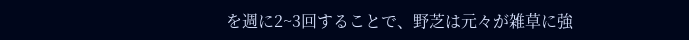を週に2~3回することで、野芝は元々が雑草に強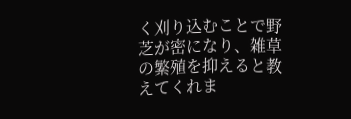く刈り込むことで野芝が密になり、雑草の繁殖を抑えると教えてくれま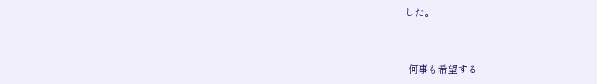した。


 何事も希望する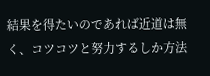結果を得たいのであれば近道は無く、コツコツと努力するしか方法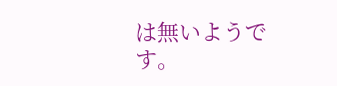は無いようです。